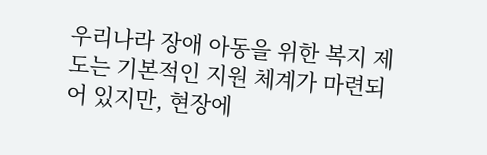우리나라 장애 아동을 위한 복지 제도는 기본적인 지원 체계가 마련되어 있지만, 현장에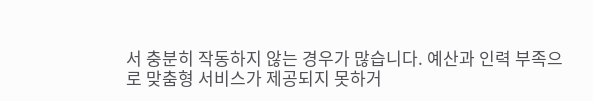서 충분히 작동하지 않는 경우가 많습니다. 예산과 인력 부족으로 맞춤형 서비스가 제공되지 못하거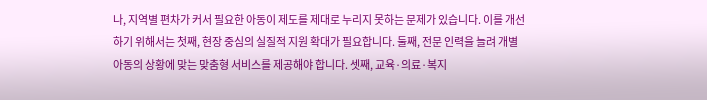나, 지역별 편차가 커서 필요한 아동이 제도를 제대로 누리지 못하는 문제가 있습니다. 이를 개선하기 위해서는 첫째, 현장 중심의 실질적 지원 확대가 필요합니다. 둘째, 전문 인력을 늘려 개별 아동의 상황에 맞는 맞춤형 서비스를 제공해야 합니다. 셋째, 교육·의료·복지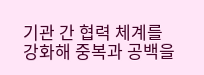기관 간 협력 체계를 강화해 중복과 공백을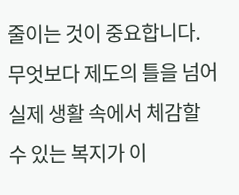줄이는 것이 중요합니다.
무엇보다 제도의 틀을 넘어 실제 생활 속에서 체감할 수 있는 복지가 이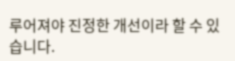루어져야 진정한 개선이라 할 수 있습니다.